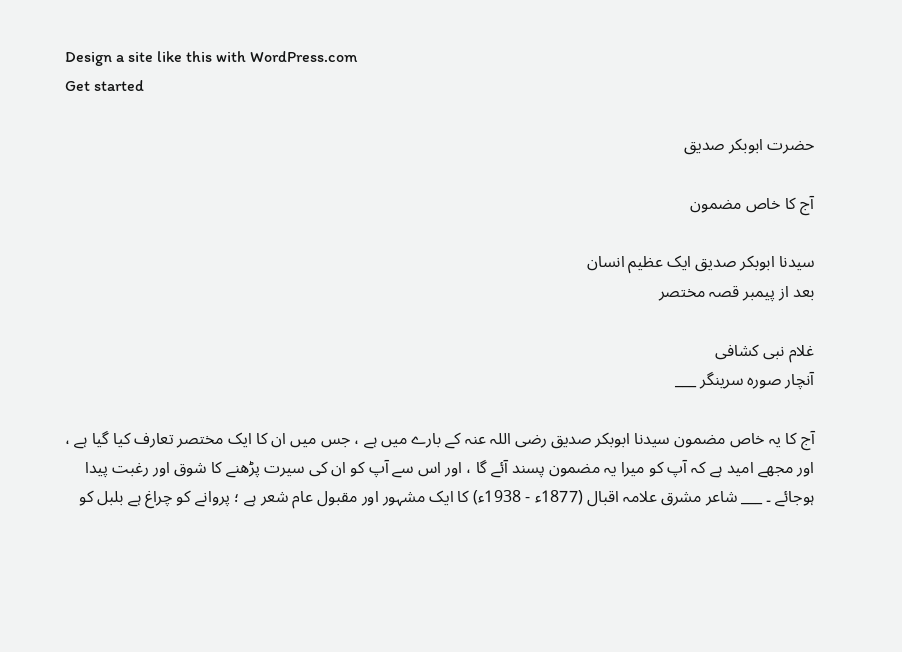Design a site like this with WordPress.com
Get started

حضرت ابوبکر صدیق

آج کا خاص مضمون

سیدنا ابوبکر صدیق ایک عظیم انسان
بعد از پیمبر قصہ مختصر

غلام نبی کشافی
آنچار صورہ سرینگر ___

آج کا یہ خاص مضمون سیدنا ابوبکر صدیق رضی اللہ عنہ کے بارے میں ہے ، جس میں ان کا ایک مختصر تعارف کیا گیا ہے ، اور مجھے امید ہے کہ آپ کو میرا یہ مضمون پسند آئے گا ، اور اس سے آپ کو ان کی سیرت پڑھنے کا شوق اور رغبت پیدا ہوجائے ۔ ___ شاعر مشرق علامہ اقبال (1877ء - 1938ء) کا ایک مشہور اور مقبول عام شعر ہے ؛ پروانے کو چراغ ہے بلبل کو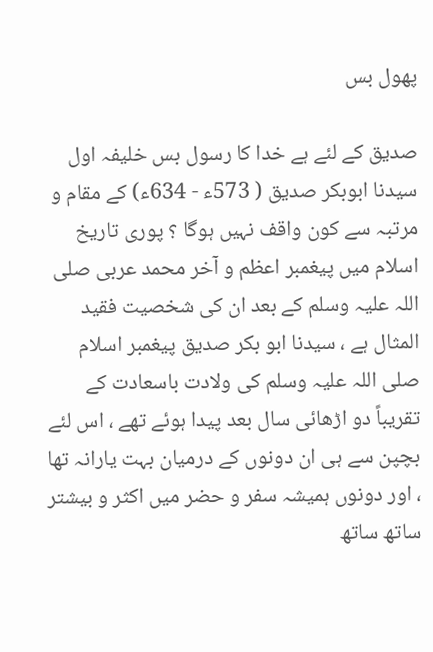پھول بس

صدیق کے لئے ہے خدا کا رسول بس خلیفہ اول سیدنا ابوبکر صدیق ( 573ء - 634ء) کے مقام و مرتبہ سے کون واقف نہیں ہوگا ؟ پوری تاریخ اسلام میں پیغمبر اعظم و آخر محمد عربی صلی اللہ علیہ وسلم کے بعد ان کی شخصیت فقید المثال ہے ، سیدنا ابو بکر صدیق پیغمبر اسلام صلی اللہ علیہ وسلم کی ولادت باسعادت کے تقریباً دو اڑھائی سال بعد پیدا ہوئے تھے ، اس لئے بچپن سے ہی ان دونوں کے درمیان بہت یارانہ تھا ، اور دونوں ہمیشہ سفر و حضر میں اکثر و بیشتر ساتھ ساتھ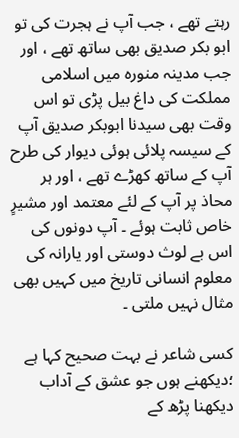رہتے تھے ، جب آپ نے ہجرت کی تو ابو بکر صدیق بھی ساتھ تھے ، اور جب مدینہ منورہ میں اسلامی مملکت کی داغ بیل پڑی تو اس وقت بھی سیدنا ابوبکر صدیق آپ کے سیسہ پلائی ہوئی دیوار کی طرح آپ کے ساتھ کھڑے تھے ، اور ہر محاذ پر آپ کے لئے معتمد اور مشیرٍ خاص ثابت ہوئے ۔ آپ دونوں کی اس بے لوث دوستی اور یارانہ کی معلوم انسانی تاریخ میں کہیں بھی مثال نہیں ملتی ۔

کسی شاعر نے بہت صحیح کہا ہے ؛دیکھنے ہوں جو عشق کے آداب دیکھنا پڑھ کے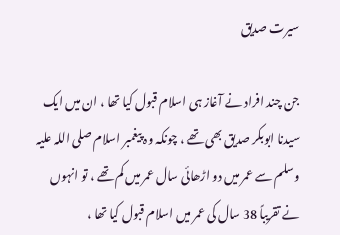سیرت صدیق

جن چند افراد نے آغاز ہی اسلام قبول کیا تھا ، ان میں ایک سیدنا ابوبکر صدیق بھی تھے ، چونکہ وہ پیغمبر اسلام صلی اللہ علیہ وسلم سے عمر میں دو اڑھائی سال عمر میں کم تھے ، تو انہوں نے تقریباً 38 سال کی عمر میں اسلام قبول کیا تھا ،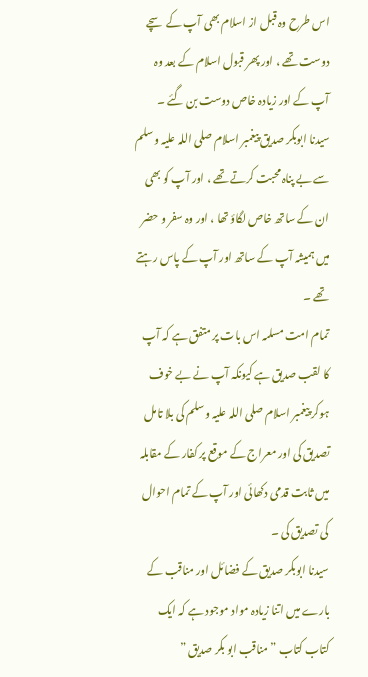اس طرح وہ قبل از اسلام بھی آپ کے سچے دوست تھے ، اور پھر قبول اسلام کے بعد وہ آپ کے اور زیادہ خاص دوست بن گئے ۔
سیدنا ابوبکر صدیق پیغمبر اسلام صلی اللہ علیہ وسلم سے بے پناہ محبت کرتے تھے ، اور آپ کو بھی ان کے ساتھ خاص لگاؤ تھا ، اور وہ سفر و حضر میں ہمیشہ آپ کے ساتھ اور آپ کے پاس رہتے تھے ۔
تمام امت مسلمہ اس بات پر متفق ہے کہ آپ کا لقب صدیق ہے کیونکہ آپ نے بے خوف ہوکر پیغمبر اسلام صلی اللہ علیہ وسلم کی بلا تامل تصدیق کی اور معراج کے موقع پر کفار کے مقابلہ میں ثابت قدمی دکھائی اور آپ کے تمام احوال کی تصدیق کی ۔
سیدنا ابوبکر صدیق کے فضائل اور مناقب کے بارے میں اتنا زیادہ مواد موجود ہے کہ ایک کتاب کتاب ” مناقب ابو بکر صدیق ”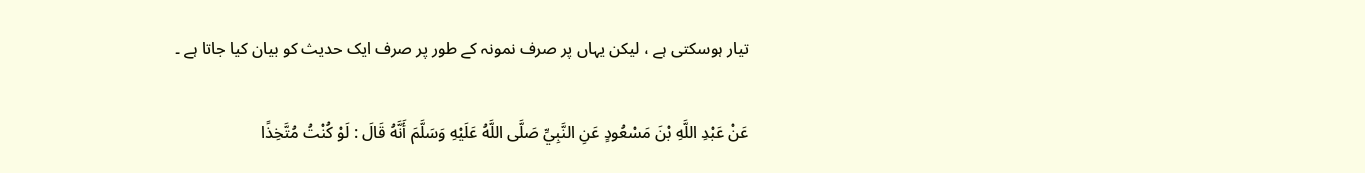تیار ہوسکتی ہے ، لیکن یہاں پر صرف نمونہ کے طور پر صرف ایک حدیث کو بیان کیا جاتا ہے ۔

عَنْ عَبْدِ اللَّهِ بْنَ مَسْعُودٍ عَنِ النَّبِيِّ صَلَّى اللَّهُ عَلَيْهِ وَسَلَّمَ أَنَّهُ قَالَ : لَوْ كُنْتُ مُتَّخِذًا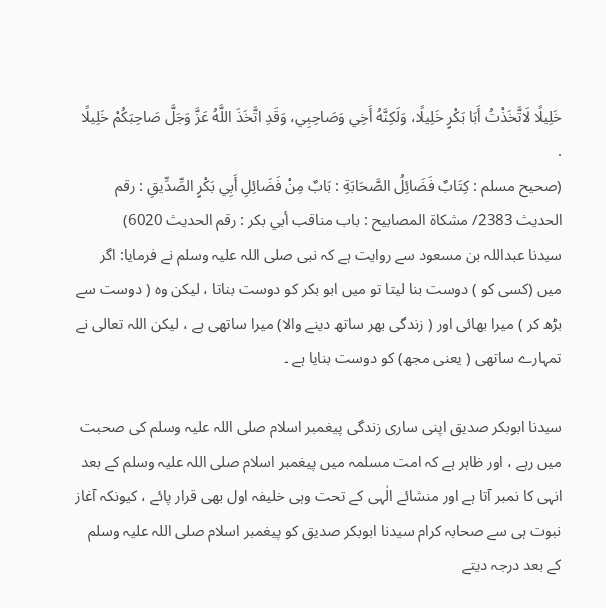خَلِيلًا لَاتَّخَذْتُ أَبَا بَكْرٍ خَلِيلًا، وَلَكِنَّهُ أَخِي وَصَاحِبِي، وَقَدِ اتَّخَذَ اللَّهُ عَزَّ وَجَلَّ صَاحِبَكُمْ خَلِيلًا .
(صحيح مسلم : كِتَابٌ فَضَائِلُ الصَّحَابَةِ : بَابٌ مِنْ فَضَائِلِ أَبِي بَكْرٍ الصِّدِّيقِ : رقم الحديث 2383/ مشكاة المصابيح : باب مناقب أبي بكر : رقم الحديث 6020)
سیدنا عبداللہ بن مسعود سے روایت ہے کہ نبی صلی اللہ علیہ وسلم نے فرمایا: اگر میں (کسی کو ) دوست بنا لیتا تو میں ابو بکر کو دوست بناتا ، لیکن وہ ( دوست سے بڑھ کر ) میرا بھائی اور ( زندگی بھر ساتھ دینے والا) میرا ساتھی ہے ، لیکن اللہ تعالی نے تمہارے ساتھی ( یعنی مجھ) کو دوست بنایا ہے ۔

سیدنا ابوبکر صدیق اپنی ساری زندگی پیغمبر اسلام صلی اللہ علیہ وسلم کی صحبت میں رہے ، اور ظاہر ہے کہ امت مسلمہ میں پیغمبر اسلام صلی اللہ علیہ وسلم کے بعد انہی کا نمبر آتا ہے اور منشائے الٰہی کے تحت وہی خلیفہ اول بھی قرار پائے ، کیونکہ آغاز نبوت ہی سے صحابہ کرام سیدنا ابوبکر صدیق کو پیغمبر اسلام صلی اللہ علیہ وسلم کے بعد درجہ دیتے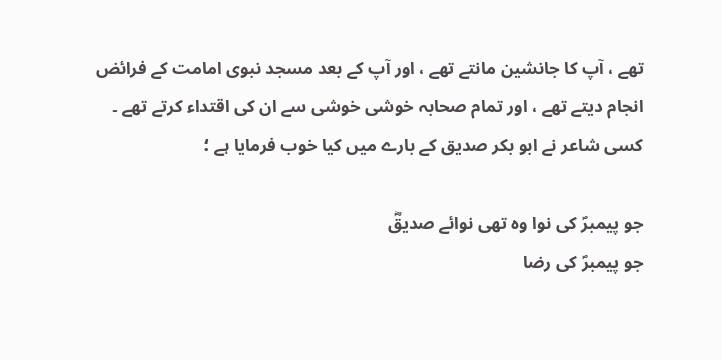تھے ، آپ کا جانشین مانتے تھے ، اور آپ کے بعد مسجد نبوی امامت کے فرائض انجام دیتے تھے ، اور تمام صحابہ خوشی خوشی سے ان کی اقتداء کرتے تھے ۔
کسی شاعر نے ابو بکر صدیق کے بارے میں کیا خوب فرمایا ہے ؛

جو پيمبرؐ کی نوا وہ تھی نوائے صديقؓ
جو پيمبرؐ کی رضا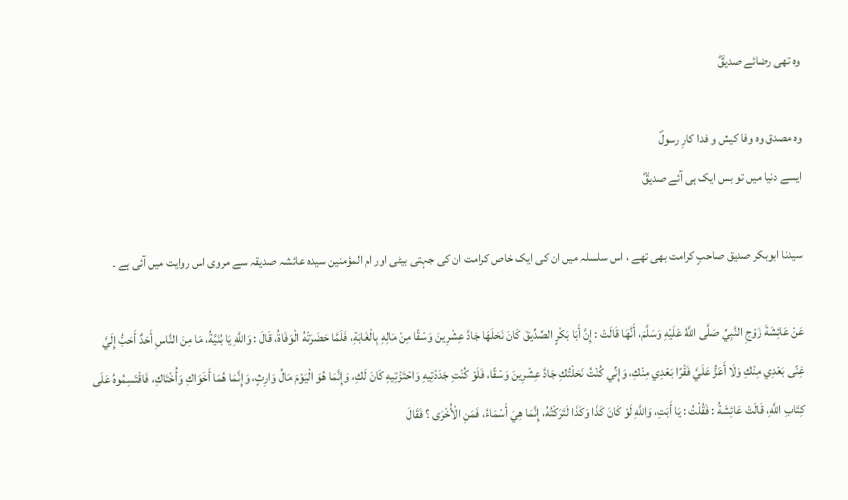وہ تھی رضائے صديقؓ

وہ مصدق وہ وفا کيش و فدا کارِ رسولؐ
ايسے دنيا ميں تو بس ايک ہی آئے صديقؓ

سیدنا ابوبکر صدیق صاحبٍ کرامت بھی تھے ، اس سلسلہ میں ان کی ایک خاص کرامت ان کی جہتی بیٹی اور ام المؤمنین سیدہ عائشہ صدیقہ سے مروی اس روایت میں آئی ہے ۔

عَنْ عَائِشَةَ زَوْجِ النَّبِيِّ صَلَّى اللَّهُ عَلَيْهِ وَسَلَّمَ، أَنَّهَا قَالَتْ : إِنَّ أَبَا بَكْرٍ الصِّدِّيقَ كَانَ نَحَلَهَا جَادَّ عِشْرِينَ وَسْقًا مِنْ مَالِهِ بِالْغَابَةِ، فَلَمَّا حَضَرَتْهُ الْوَفَاةُ، قَالَ : وَاللَّهِ يَا بُنَيَّةُ، مَا مِنَ النَّاسِ أَحَدٌ أَحَبُّ إِلَيَّ غِنًى بَعْدِي مِنْكِ وَلَا أَعَزُّ عَلَيَّ فَقْرًا بَعْدِي مِنْكِ، وَإِنِّي كُنْتُ نَحَلْتُكِ جَادَّ عِشْرِينَ وَسْقًا، فَلَوْ كُنْتِ جَدَدْتِيهِ وَاحْتَزْتِيهِ كَانَ لَكِ، وَإِنَّمَا هُوَ الْيَوْمَ مَالُ وَارِثٍ، وَإِنَّمَا هُمَا أَخَوَاكِ وَأُخْتَاكِ، فَاقْتَسِمُوهُ عَلَى كِتَابِ اللَّهِ، قَالَتْ عَائِشَةُ : فَقُلْتُ : يَا أَبَتِ، وَاللَّهِ لَوْ كَانَ كَذَا وَكَذَا لَتَرَكْتُهُ، إِنَّمَا هِيَ أَسْمَاءُ، فَمَنِ الْأُخْرَى ؟ فَقَالَ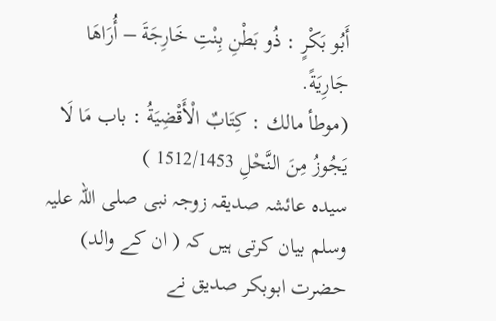أَبُو بَكْرٍ : ذُو بَطْنِ بِنْتِ خَارِجَةَ – أُرَاهَا جَارِيَةً.
(موطأ مالك : كِتَابٌ الْأَقْضِيَةُ : باب مَا لَا يَجُوزُ مِنَ النَّحْلِ 1512/1453 )
سیدہ عائشہ صدیقہ زوجہ نبی صلی اللہ علیہ وسلم بیان کرتی ہیں کہ ( ان کے والد) حضرت ابوبکر صدیق نے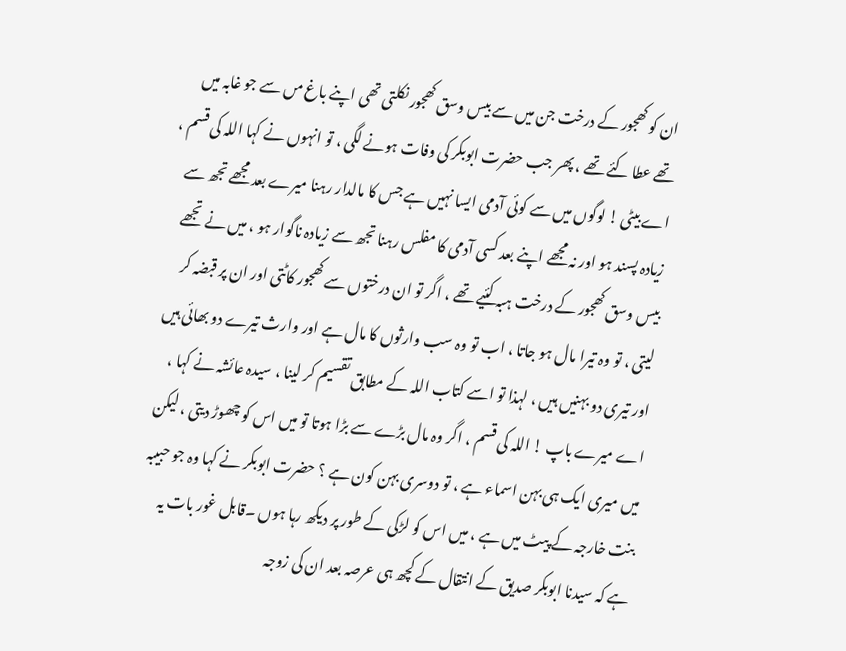ان کو کھجور کے درخت جن میں سے بیس وسق کھجور نکلتی تھی اپنے باغ مں سے جو غابہ میں تھے عطا کئے تھے ، پھر جب حضرت ابوبکر کی وفات ہونے لگی ، تو انہوں نے کہا اللہ کی قسم ، اے بیٹی ! لوگوں میں سے کوئی آدمی ایسا نہیں ہے جس کا مالدار رہنا میرے بعد مجھے تجھ سے زیادہ پسند ہو اور نہ مجھے اپنے بعد کسی آدمی کا مفلس رہنا تجھ سے زیادہ ناگوار ہو ، میں نے تجھے بیس وسق کھجور کے درخت ہبہ کئیے تھے ، اگر تو ان درختوں سے کھجور کاٹتی اور ان پر قبضہ کر لیتی ، تو وہ تیرا مال ہو جاتا ، اب تو وہ سب وارثوں کا مال ہے اور وارث تیرے دو بھائی ہیں اور تیری دو بہنیں ہیں ، لہذا تو اسے کتاب اللہ کے مطابق تقسیم کر لینا ، سیدہ عائشہ نے کہا ، اے میرے باپ ! اللہ کی قسم ، اگر وہ مال بڑے سے بڑا ہوتا تو میں اس کو چھوڑ دیتی ، لیکن میں میری ایک ہی بہن اسماء ہے ، تو دوسری بہن کون ہے ؟ حضرت ابوبکر نے کہا وہ جو حبیبہ بنت خارجہ کے پیٹ میں ہے ، میں اس کو لڑکی کے طور پر دیکھ رہا ہوں ۔قابل غور بات یہ ہے کہ سیدنا ابوبکر صدیق کے انتقال کے کچھ ہی عرصہ بعد ان کی زوجہ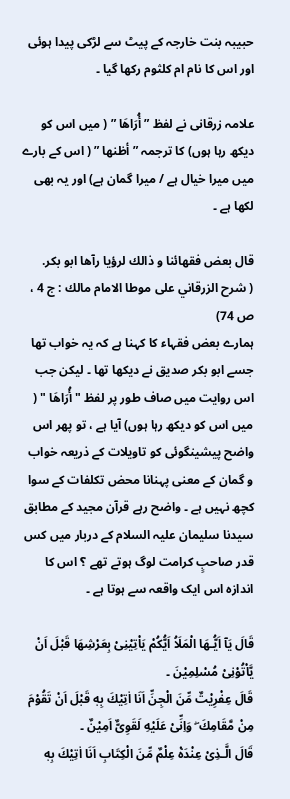حبیبہ بنت خارجہ کے پیٹ سے لڑکی پیدا ہوئی اور اس کا نام ام کلثوم رکھا گیا ۔

علامہ زرقانی نے لفظ ” أُرَاهَا ” ( میں اس کو دیکھ رہا ہوں) کا ترجمہ ” أظنها ” ( اس کے بارے میں میرا خیال ہے / میرا گمان ہے) اور یہ بھی لکھا ہے ۔

قال بعض فقهائنا و ذالك لرؤيا رآها ابو بكر.
( شرح الزرقاني على موطا الامام مالك : ج 4 ، ص 74)
ہمارے بعض فقہاء کا کہنا ہے کہ یہ خواب تھا جسے ابو بکر صدیق نے دیکھا تھا ۔ لیکن جب اس روایت میں صاف طور پر لفظ " أُرَاهَا " ( میں اس کو دیکھ رہا ہوں) آیا ہے ، تو پھر اس واضح پیشینگوئی کو تاویلات کے ذریعہ خواب و گمان کے معنی پہنانا محض تکلفات کے سوا کچھ نہیں ہے ۔ واضح رہے قرآن مجید کے مطابق سیدنا سلیمان علیہ السلام کے دربار میں کس قدر صاحبٍ کرامت لوگ ہوتے تھے ؟ اس کا اندازہ اس ایک واقعہ سے ہوتا ہے ۔

قَالَ يَآ اَيُّـهَا الْمَلَاُ اَيُّكُمْ يَاْتِيْنِىْ بِعَرْشِهَا قَبْلَ اَنْ يَّاْتُوْنِىْ مُسْلِمِيْنَ ۔
قَالَ عِفْرِيْتٌ مِّنَ الْجِنِّ اَنَا اٰتِيْكَ بِهٖ قَبْلَ اَنْ تَقُوْمَ مِنْ مَّقَامِكَ ۖ وَاِنِّىْ عَلَيْهِ لَقَوِىٌّ اَمِيْنٌ ۔
قَالَ الَّـذِىْ عِنْدَهٝ عِلْمٌ مِّنَ الْكِتَابِ اَنَا اٰتِيْكَ بِهٖ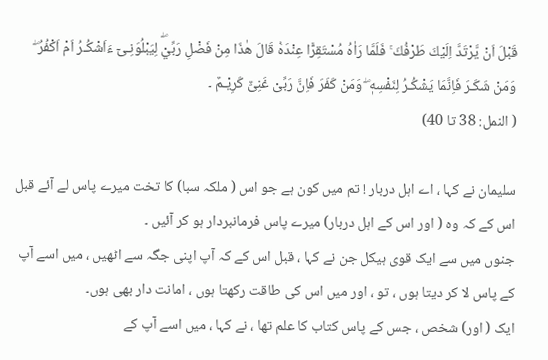قَبْلَ اَنْ يَّرْتَدَّ اِلَيْكَ طَرْفُكَ ۚ فَلَمَّا رَاٰهُ مُسْتَقِرًّا عِنْدَهٝ قَالَ هٰذَا مِنْ فَضْلِ رَبِّيْۖ لِيَبْلُوَنِـىٓ ءَاَشْكُـرُ اَمْ اَكْفُرُ ۖ وَمَنْ شَكَـرَ فَاِنَّمَا يَشْكُـرُ لِنَفْسِهٖ ۖ وَمَنْ كَفَرَ فَاِنَّ رَبِّىْ غَنِىٌّ كَرِيْـمٌ ۔
( النمل: 38 تا 40)

سلیمان نے کہا ، اے اہل دربار ! تم میں کون ہے جو اس ( ملکہ سبا) کا تخت میرے پاس لے آئے قبل اس کے کہ وہ ( اور اس کے اہل دربار) میرے پاس فرمانبردار ہو کر آئیں ۔
جنوں میں سے ایک قوی ہیکل جن نے کہا ، قبل اس کے کہ آپ اپنی جگہ سے اٹھیں ، میں اسے آپ کے پاس لا کر دیتا ہوں ، تو ، اور میں اس کی طاقت رکھتا ہوں ، امانت دار بھی ہوں۔
ایک ( اور) شخص ، جس کے پاس کتاب کا علم تھا ، نے کہا ، میں اسے آپ کے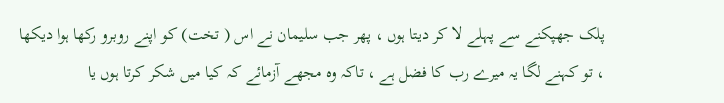پلک جھپکنے سے پہلے لا کر دیتا ہوں ، پھر جب سلیمان نے اس ( تخت) کو اپنے روبرو رکھا ہوا دیکھا ، تو کہنے لگا یہ میرے رب کا فضل ہے ، تاکہ وہ مجھے آزمائے کہ کیا میں شکر کرتا ہوں یا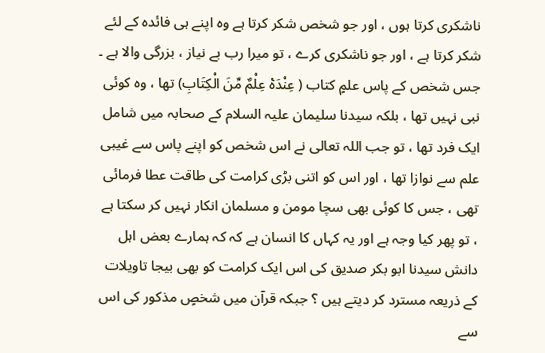ناشکری کرتا‌ ہوں ، اور جو شخص شکر کرتا ہے وہ اپنے ہی فائدہ کے لئے شکر کرتا ہے ، اور جو ناشکری کرے ، تو میرا رب بے نیاز ، بزرگی والا ہے ۔ جس شخص کے پاس علمٍ کتاب ( عِنْدَهٝ عِلْمٌ مِّنَ الْكِتَابِ) تھا ، وہ کوئی نبی نہیں تھا ، بلکہ سیدنا سلیمان علیہ السلام کے صحابہ میں شامل ایک فرد تھا ، تو جب اللہ تعالی نے اس شخص کو اپنے پاس سے غیبی علم سے نوازا تھا ، اور اس کو اتنی بڑی کرامت کی طاقت عطا فرمائی تھی ، جس کا کوئی بھی سچا مومن و مسلمان انکار نہیں کر سکتا ہے ، تو پھر کیا وجہ ہے اور یہ کہاں کا انسان ہے کہ کہ ہمارے بعض اہل دانش سیدنا ابو بکر صدیق کی اس ایک کرامت کو بھی بیجا تاویلات کے ذریعہ مسترد کر دیتے ہیں ؟ جبکہ قرآن میں شخصٍ مذکور کی اس سے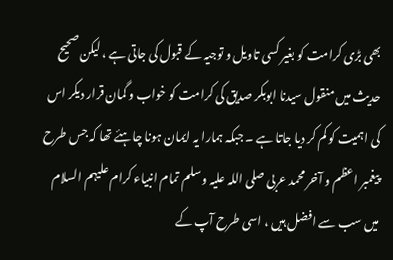بھی بڑی کرامت کو بغیر کسی تاویل و توجیہ کے قبول کی جاتی ہے ، لیکن صحیح حدیث میں منقول سیدنا ابوبکر صدیق کی کرامت کو خواب و گمان قرار دیکر اس کی اہمیت کو کم کر دیا جاتا ہے ۔ جبکہ ہمارا یہ ایمان ہونا چاہئے تھا کہ جس طرح پیغمبر اعظم و آخر محمد عربی صلی اللہ علیہ وسلم تمام انبیاء کرام علیہم السلام میں سب سے افضل ہیں ، اسی طرح آپ کے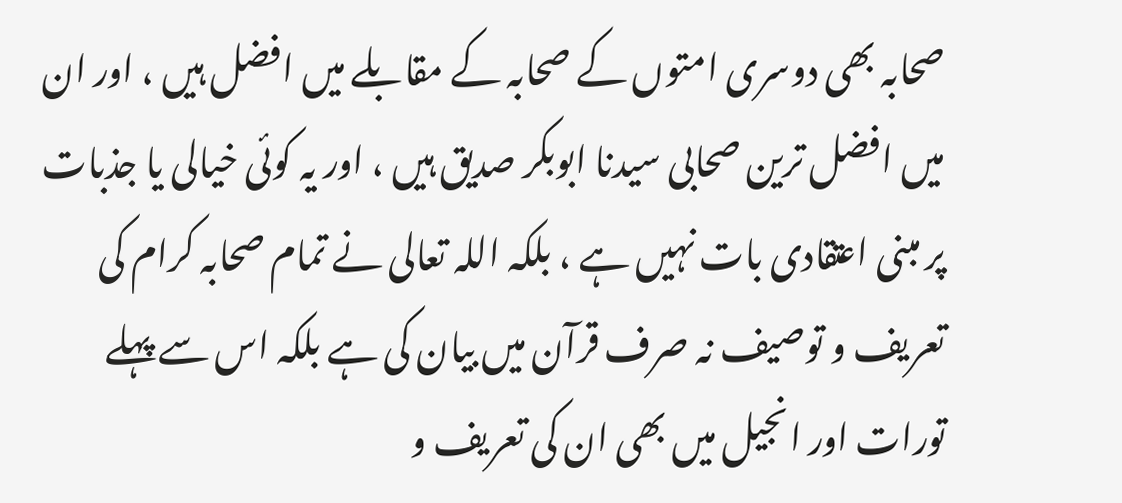صحابہ بھی دوسری امتوں کے صحابہ کے مقابلے میں افضل ہیں ، اور ان میں افضل ترین صحابی سیدنا ابوبکر صدیق ہیں ، اور یہ کوئی خیالی یا جذبات پر مبنی اعتقادی بات نہیں ہے ، بلکہ اللہ تعالی نے تمام صحابہ کرام کی تعریف و توصیف نہ صرف قرآن میں بیان کی ہے بلکہ اس سے پہلے تورات اور انجیل میں بھی ان کی تعریف و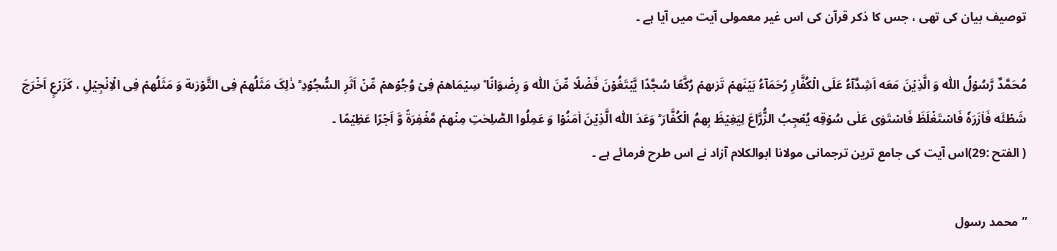توصیف بیان کی تھی ، جس کا ذکر قرآن کی اس غیر معمولی آیت میں آیا ہے ۔

مُحَمَّدٌ رَّسُوۡلُ اللّٰه وَ الَّذِیۡنَ مَعَه اَشِدَّآءُ عَلَی الۡکُفَّارِ رُحَمَآءُ بَیۡنَهمۡ تَرٰىهمۡ رُکَّعًا سُجَّدًا یَّبۡتَغُوۡنَ فَضۡلًا مِّنَ اللّٰه وَ رِضۡوَانًا ۫ سِیۡمَاهمۡ فِیۡ وُجُوۡهمۡ مِّنۡ اَثَرِ السُّجُوۡدِ ؕ ذٰلِکَ مَثَلُهمۡ فِی التَّوۡرٰىة وَ مَثَلُهمۡ فِی الۡاِنۡجِیۡلِ ، کَزَرۡعٍ اَخۡرَجَ شَطۡئَه فَاٰزَرَہٗ فَاسۡتَغۡلَظَ فَاسۡتَوٰی عَلٰی سُوۡقِه یُعۡجِبُ الزُّرَّاعَ لِیَغِیۡظَ بِهمُ الۡکُفَّارَ ؕ وَعَدَ اللّٰه الَّذِیۡنَ اٰمَنُوۡا وَ عَمِلُوا الصّٰلِحٰتِ مِنۡهمۡ مَّغۡفِرَۃً وَّ اَجۡرًا عَظِیۡمًا ۔
( الفتح :29)اس آیت کی جامع ترین ترجمانی مولانا ابوالکلام آزاد نے اس طرح فرمائے ہے ۔

” محمد رسول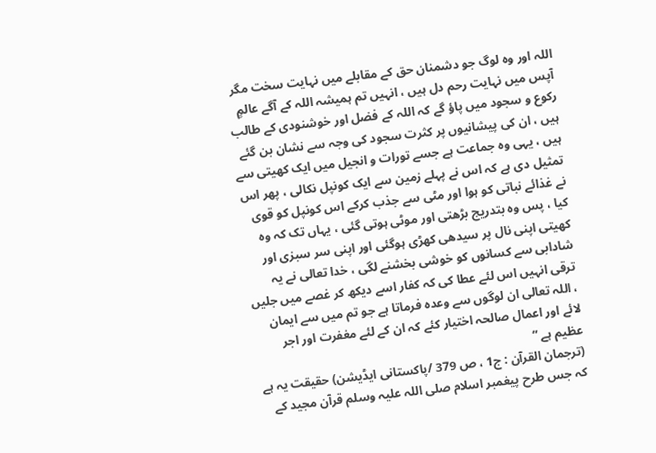اللہ اور وہ لوگ جو دشمنان حق کے مقابلے میں نہایت سخت مگر آپس میں نہایت رحم دل ہیں ، انہیں تم ہمیشہ اللہ کے آگے عالمٍ رکوع و سجود میں پاؤ گے کہ اللہ کے فضل اور خوشنودی کے طالب ہیں ، ان کی پیشانیوں پر کثرت سجود کی وجہ سے نشان بن گئے ہیں ، یہی وہ جماعت ہے جسے تورات و انجیل میں ایک کھیتی سے تمثیل دی ہے کہ اس نے پہلے زمین سے ایک کونپل نکالی ، پھر اس نے غذائے نباتی کو ہوا اور مٹی سے جذب کرکے اس کونپل کو قوی کیا ، پس وہ بتدریج بڑھتی اور موٹی ہوتی گئی ، یہاں تک کہ وہ کھیتی اپنی نال پر سیدھی کھڑی ہوگئی اور اپنی سر سبزی اور شادابی سے کسانوں کو خوشی بخشنے لگی ، خدا تعالی نے یہ ترقی انہیں اس لئے عطا کی کہ کفار اسے دیکھ کر غصے میں جلیں ، اللہ تعالی ان لوگوں سے وعدہ فرماتا ہے جو تم میں سے ایمان لائے اور اعمال صالحہ اختیار کئے کہ ان کے لئے مغفرت اور اجر عظیم ہے “
(ترجمان القرآن : ج1 ، ص 379 /پاکستانی ایڈیشن) حقیقت یہ ہے کہ جس طرح پیغمبر اسلام صلی اللہ علیہ وسلم قرآن مجید کے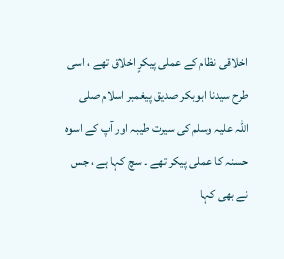اخلاقی نظام کے عملی پیکرٍ اخلاق تھے ، اسی طرح سیدنا ابوبکر صدیق پیغمبر اسلام صلی اللہ علیہ وسلم کی سیرت طیبہ اور آپ کے اسوہ حسنہ کا عملی پیکر تھے ۔ سچ کہا ہے ، جس نے بھی کہا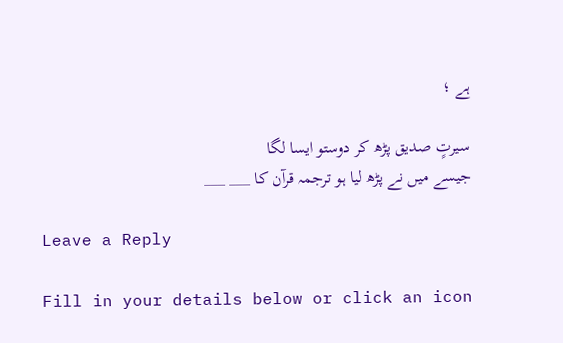ہے ؛

سیرتٍ صدیق پڑھ کر دوستو ایسا لگا
جیسے میں نے پڑھ لیا ہو ترجمہ قرآن کا ___ ___

Leave a Reply

Fill in your details below or click an icon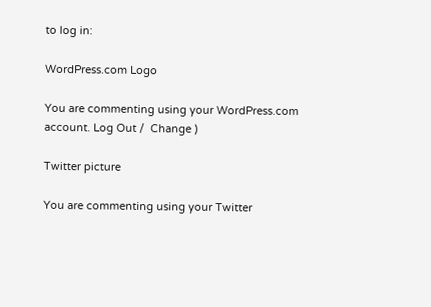to log in:

WordPress.com Logo

You are commenting using your WordPress.com account. Log Out /  Change )

Twitter picture

You are commenting using your Twitter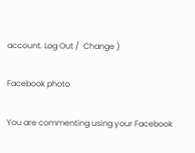account. Log Out /  Change )

Facebook photo

You are commenting using your Facebook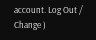account. Log Out /  Change )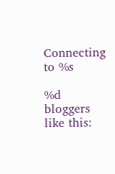Connecting to %s

%d bloggers like this: